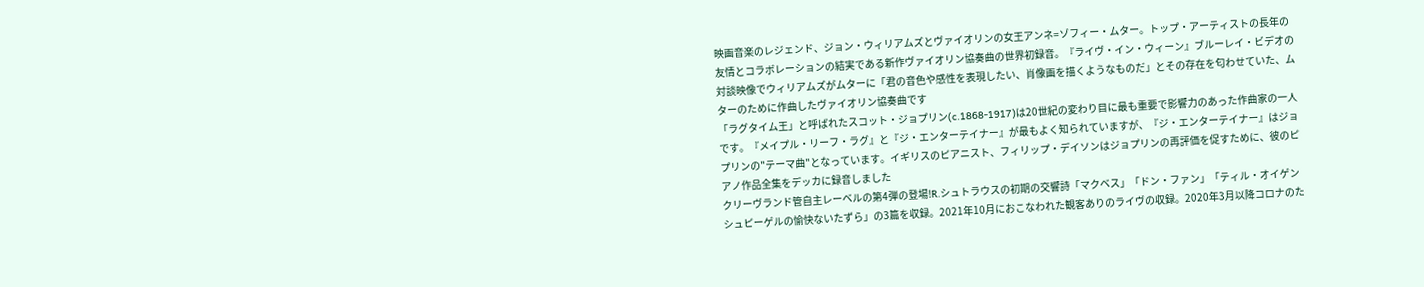映画音楽のレジェンド、ジョン・ウィリアムズとヴァイオリンの女王アンネ=ゾフィー・ムター。トップ・アーティストの長年の友情とコラボレーションの結実である新作ヴァイオリン協奏曲の世界初録音。『ライヴ・イン・ウィーン』ブルーレイ・ビデオの対談映像でウィリアムズがムターに「君の音色や感性を表現したい、肖像画を描くようなものだ」とその存在を匂わせていた、ムターのために作曲したヴァイオリン協奏曲です
「ラグタイム王」と呼ばれたスコット・ジョプリン(c.1868-1917)は20世紀の変わり目に最も重要で影響力のあった作曲家の一人です。『メイプル・リーフ・ラグ』と『ジ・エンターテイナー』が最もよく知られていますが、『ジ・エンターテイナー』はジョプリンの"テーマ曲"となっています。イギリスのピアニスト、フィリップ・デイソンはジョプリンの再評価を促すために、彼のピアノ作品全集をデッカに録音しました
クリーヴランド管自主レーベルの第4弾の登場!R.シュトラウスの初期の交響詩「マクベス」「ドン・ファン」「ティル・オイゲンシュピーゲルの愉快ないたずら」の3篇を収録。2021年10月におこなわれた観客ありのライヴの収録。2020年3月以降コロナのた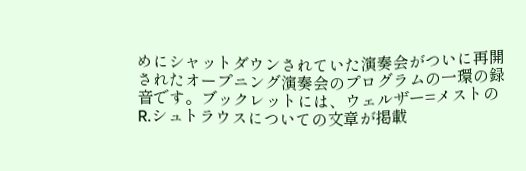めにシャットダウンされていた演奏会がついに再開されたオープニング演奏会のプログラムの一環の録音です。ブックレットには、ウェルザー=メストのR.シュトラウスについての文章が掲載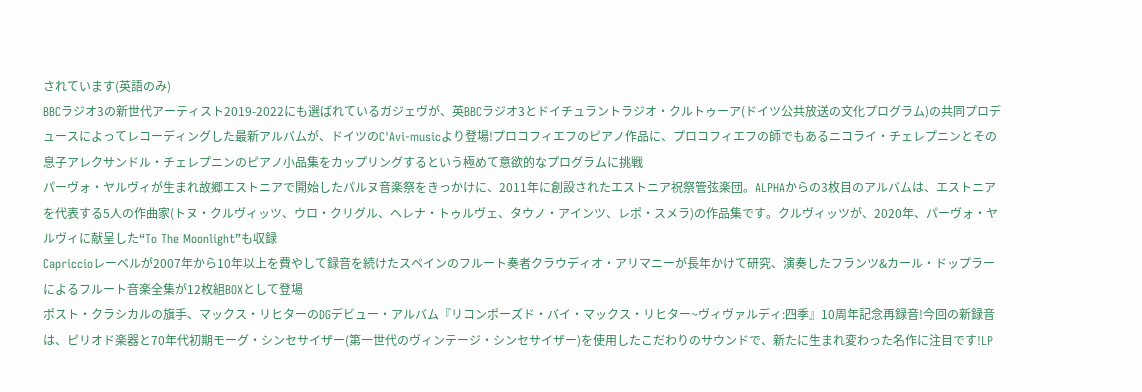されています(英語のみ)
BBCラジオ3の新世代アーティスト2019-2022にも選ばれているガジェヴが、英BBCラジオ3とドイチュラントラジオ・クルトゥーア(ドイツ公共放送の文化プログラム)の共同プロデュースによってレコーディングした最新アルバムが、ドイツのC'Avi-musicより登場!プロコフィエフのピアノ作品に、プロコフィエフの師でもあるニコライ・チェレプニンとその息子アレクサンドル・チェレプニンのピアノ小品集をカップリングするという極めて意欲的なプログラムに挑戦
パーヴォ・ヤルヴィが生まれ故郷エストニアで開始したパルヌ音楽祭をきっかけに、2011年に創設されたエストニア祝祭管弦楽団。ALPHAからの3枚目のアルバムは、エストニアを代表する5人の作曲家(トヌ・クルヴィッツ、ウロ・クリグル、ヘレナ・トゥルヴェ、タウノ・アインツ、レポ・スメラ)の作品集です。クルヴィッツが、2020年、パーヴォ・ヤルヴィに献呈した“To The Moonlight”も収録
Capriccioレーベルが2007年から10年以上を費やして録音を続けたスペインのフルート奏者クラウディオ・アリマニーが長年かけて研究、演奏したフランツ&カール・ドップラーによるフルート音楽全集が12枚組BOXとして登場
ポスト・クラシカルの旗手、マックス・リヒターのDGデビュー・アルバム『リコンポーズド・バイ・マックス・リヒター~ヴィヴァルディ:四季』10周年記念再録音!今回の新録音は、ピリオド楽器と70年代初期モーグ・シンセサイザー(第一世代のヴィンテージ・シンセサイザー)を使用したこだわりのサウンドで、新たに生まれ変わった名作に注目です!LP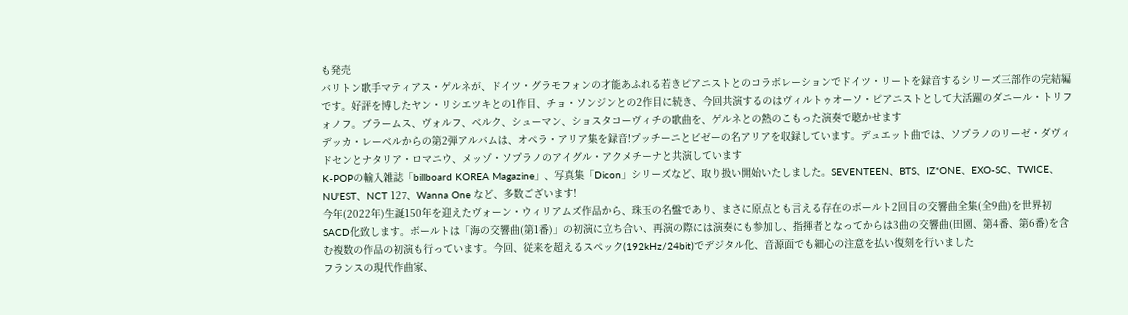も発売
バリトン歌手マティアス・ゲルネが、ドイツ・グラモフォンの才能あふれる若きピアニストとのコラボレーションでドイツ・リートを録音するシリーズ三部作の完結編です。好評を博したヤン・リシエツキとの1作目、チョ・ソンジンとの2作目に続き、今回共演するのはヴィルトゥオーソ・ピアニストとして大活躍のダニール・トリフォノフ。ブラームス、ヴォルフ、ベルク、シューマン、ショスタコーヴィチの歌曲を、ゲルネとの熱のこもった演奏で聴かせます
デッカ・レーベルからの第2弾アルバムは、オペラ・アリア集を録音!プッチーニとビゼーの名アリアを収録しています。デュエット曲では、ソプラノのリーゼ・ダヴィドセンとナタリア・ロマニウ、メッゾ・ソプラノのアイグル・アクメチーナと共演しています
K-POPの輸入雑誌「billboard KOREA Magazine」、写真集「Dicon」シリーズなど、取り扱い開始いたしました。SEVENTEEN、BTS、IZ*ONE、EXO-SC、TWICE、NU'EST、NCT 127、Wanna One など、多数ございます!
今年(2022年)生誕150年を迎えたヴォーン・ウィリアムズ作品から、珠玉の名盤であり、まさに原点とも言える存在のボールト2回目の交響曲全集(全9曲)を世界初SACD化致します。ボールトは「海の交響曲(第1番)」の初演に立ち合い、再演の際には演奏にも参加し、指揮者となってからは3曲の交響曲(田園、第4番、第6番)を含む複数の作品の初演も行っています。今回、従来を超えるスペック(192kHz/24bit)でデジタル化、音源面でも細心の注意を払い復刻を行いました
フランスの現代作曲家、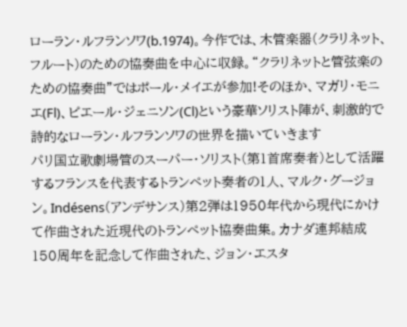ローラン・ルフランソワ(b.1974)。今作では、木管楽器(クラリネット、フルート)のための協奏曲を中心に収録。“クラリネットと管弦楽のための協奏曲”ではポール・メイエが参加!そのほか、マガリ・モニエ(Fl)、ピエール・ジェニソン(Cl)という豪華ソリスト陣が、刺激的で詩的なローラン・ルフランソワの世界を描いていきます
パリ国立歌劇場管のスーパー・ソリスト(第1首席奏者)として活躍するフランスを代表するトランペット奏者の1人、マルク・グージョン。Indésens(アンデサンス)第2弾は1950年代から現代にかけて作曲された近現代のトランペット協奏曲集。カナダ連邦結成150周年を記念して作曲された、ジョン・エスタ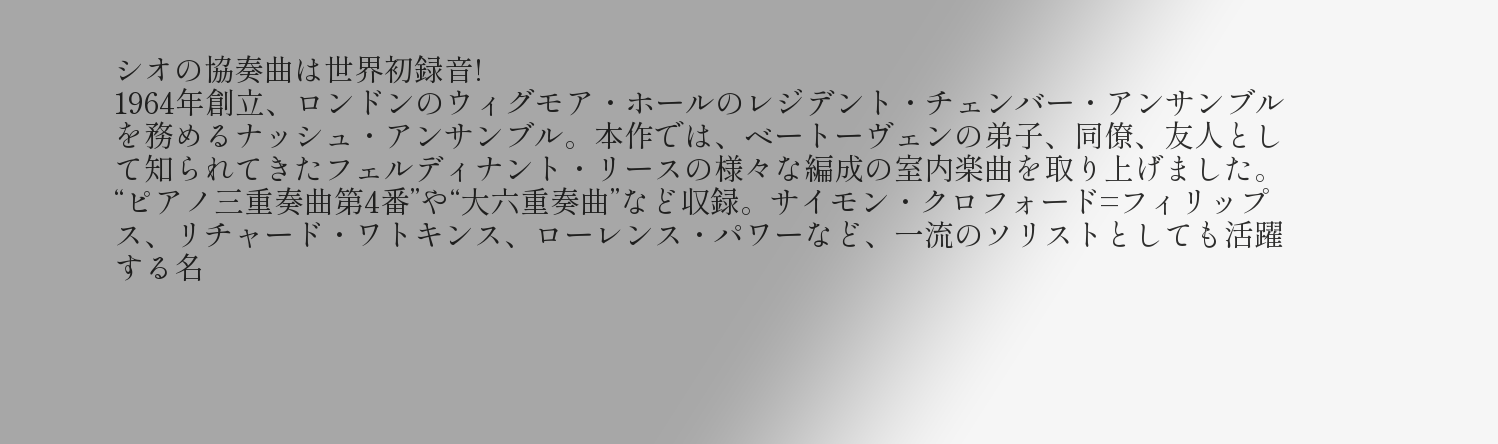シオの協奏曲は世界初録音!
1964年創立、ロンドンのウィグモア・ホールのレジデント・チェンバー・アンサンブルを務めるナッシュ・アンサンブル。本作では、ベートーヴェンの弟子、同僚、友人として知られてきたフェルディナント・リースの様々な編成の室内楽曲を取り上げました。“ピアノ三重奏曲第4番”や“大六重奏曲”など収録。サイモン・クロフォード=フィリップス、リチャード・ワトキンス、ローレンス・パワーなど、一流のソリストとしても活躍する名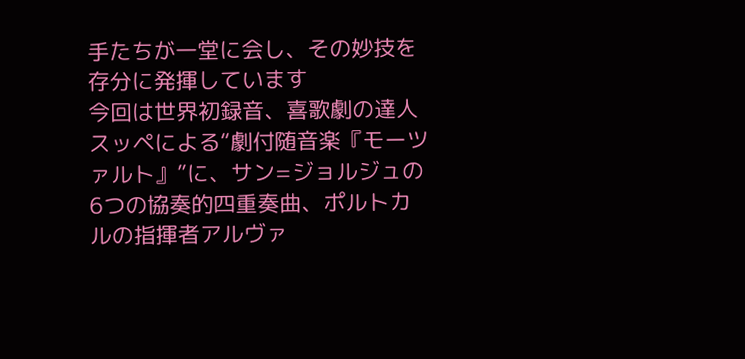手たちが一堂に会し、その妙技を存分に発揮しています
今回は世界初録音、喜歌劇の達人スッペによる“劇付随音楽『モーツァルト』”に、サン=ジョルジュの6つの協奏的四重奏曲、ポルトカルの指揮者アルヴァ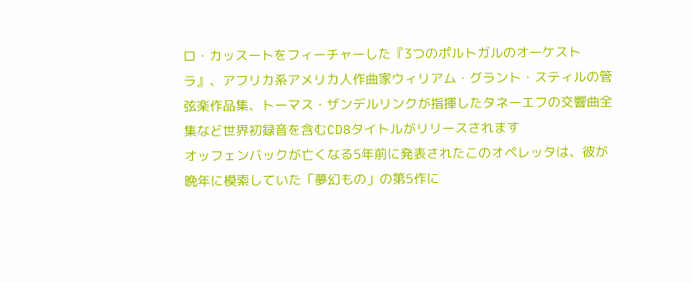ロ・カッスートをフィーチャーした『3つのポルトガルのオーケストラ』、アフリカ系アメリカ人作曲家ウィリアム・グラント・スティルの管弦楽作品集、トーマス・ザンデルリンクが指揮したタネーエフの交響曲全集など世界初録音を含むCD8タイトルがリリースされます
オッフェンバックが亡くなる5年前に発表されたこのオペレッタは、彼が晩年に模索していた「夢幻もの」の第5作に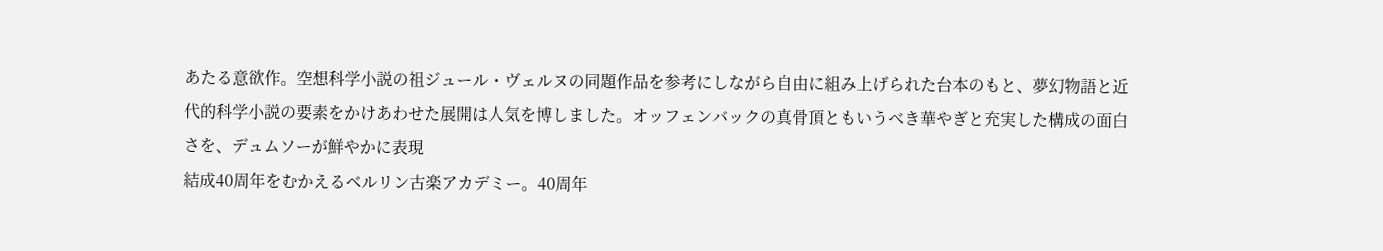あたる意欲作。空想科学小説の祖ジュール・ヴェルヌの同題作品を参考にしながら自由に組み上げられた台本のもと、夢幻物語と近代的科学小説の要素をかけあわせた展開は人気を博しました。オッフェンバックの真骨頂ともいうべき華やぎと充実した構成の面白さを、デュムソーが鮮やかに表現
結成40周年をむかえるベルリン古楽アカデミー。40周年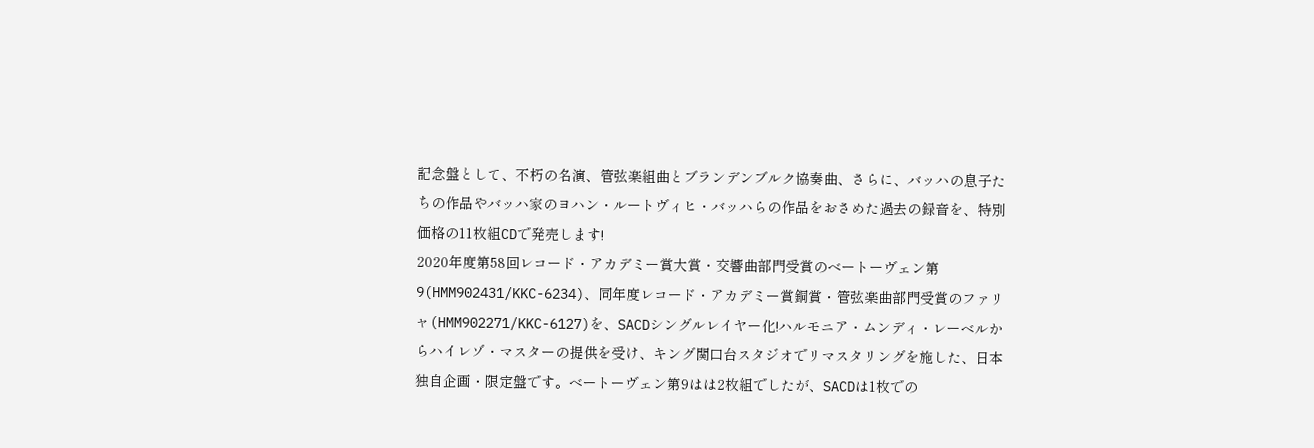記念盤として、不朽の名演、管弦楽組曲とブランデンブルク協奏曲、さらに、バッハの息子たちの作品やバッハ家のヨハン・ルートヴィヒ・バッハらの作品をおさめた過去の録音を、特別価格の11枚組CDで発売します!
2020年度第58回レコード・アカデミー賞大賞・交響曲部門受賞のベートーヴェン第9(HMM902431/KKC-6234)、同年度レコード・アカデミー賞銅賞・管弦楽曲部門受賞のファリャ(HMM902271/KKC-6127)を、SACDシングルレイヤー化!ハルモニア・ムンディ・レーベルからハイレゾ・マスターの提供を受け、キング関口台スタジオでリマスタリングを施した、日本独自企画・限定盤です。ベートーヴェン第9はは2枚組でしたが、SACDは1枚での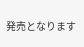発売となります